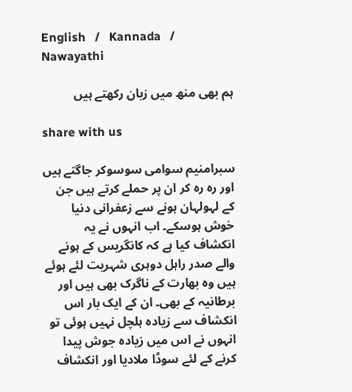English   /   Kannada   /   Nawayathi

ہم بھی منھ میں زبان رکھتے ہیں

share with us

سبرامنیم سوامی سوسوکر جاگتے ہیں اور رہ رہ کر ان پر حملے کرتے ہیں جن کے لہولہان ہونے سے زعفرانی دنیا خوش ہوسکے۔ اب انہوں نے یہ انکشاف کیا ہے کہ کانگریس کے ہونے والے صدر راہل دوہری شہریت لئے ہوئے ہیں وہ بھارت کے ناگرک بھی ہیں اور برطانیہ کے بھی۔ ان کے ایک بار اس انکشاف سے زیادہ ہلچل نہیں ہوئی تو انہوں نے اس میں زیادہ جوش پیدا کرنے کے لئے سوڈا ملادیا اور انکشاف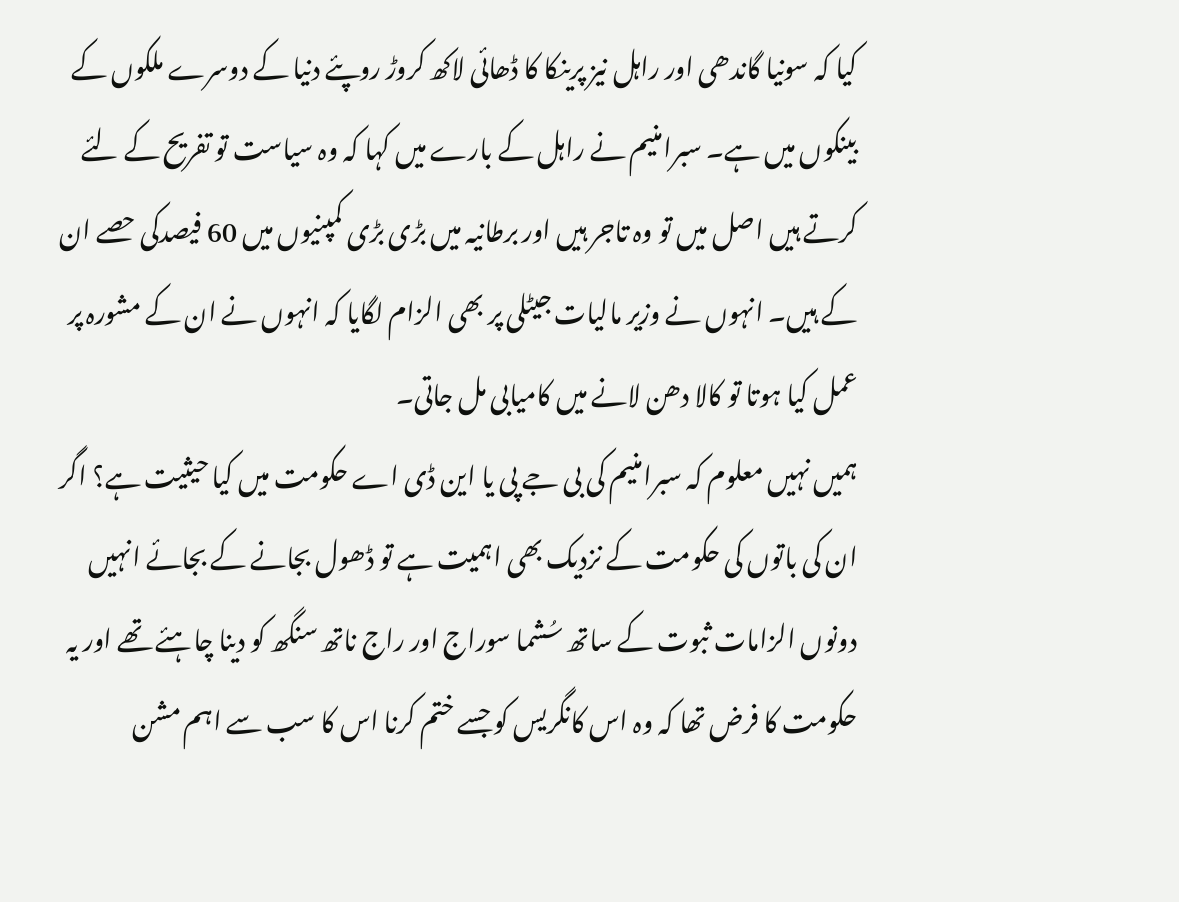کیا کہ سونیا گاندھی اور راہل نیز پرینکا کا ڈھائی لاکھ کروڑ روپئے دنیا کے دوسرے ملکوں کے بینکوں میں ہے۔ سبرامنیم نے راہل کے بارے میں کہا کہ وہ سیاست تو تفریح کے لئے کرتے ہیں اصل میں تو وہ تاجر ہیں اور برطانیہ میں بڑی بڑی کمپنیوں میں 60 فیصدکی حصے ان کے ہیں۔ انہوں نے وزیر مالیات جیٹلی پر بھی الزام لگایا کہ انہوں نے ان کے مشورہ پر عمل کیا ہوتا تو کالا دھن لانے میں کامیابی مل جاتی۔
ہمیں نہیں معلوم کہ سبرامنیم کی بی جے پی یا این ڈی اے حکومت میں کیا حیثیت ہے؟ اگر ان کی باتوں کی حکومت کے نزدیک بھی اہمیت ہے تو ڈھول بجانے کے بجائے انہیں دونوں الزامات ثبوت کے ساتھ سُشما سوراج اور راج ناتھ سنگھ کو دینا چاہئے تھے اور یہ حکومت کا فرض تھا کہ وہ اس کانگریس کو جسے ختم کرنا اس کا سب سے اہم مشن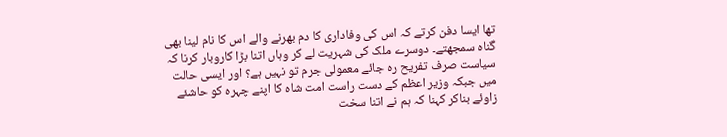تھا ایسا دفن کرتے کہ اس کی وفاداری کا دم بھرنے والے اس کا نام لینا بھی گناہ سمجھتے۔ دوسرے ملک کی شہریت لے کر وہاں اتنا بڑا کاروبار کرنا کہ سیاست صرف تفریح رہ جائے معمولی جرم تو نہیں ہے؟ اور ایسی حالت میں جبکہ وزیر اعظم کے دست راست امت شاہ کا اپنے چہرہ کو حاشئے زاوئے بناکر کہنا کہ ہم نے اتنا سخت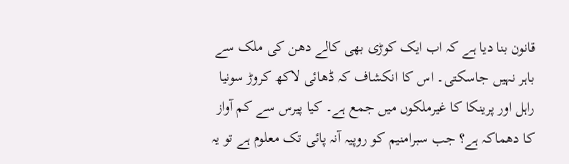قانون بنا دیا ہے کہ اب ایک کوڑی بھی کالے دھن کی ملک سے باہر نہیں جاسکتی۔ اس کا انکشاف کہ ڈھائی لاکھ کروڑ سونیا راہل اور پرینکا کا غیرملکوں میں جمع ہے۔ کیا پیرس سے کم آواز کا دھماکہ ہے؟ جب سبرامنیم کو روپیہ آنہ پائی تک معلوم ہے تو یہ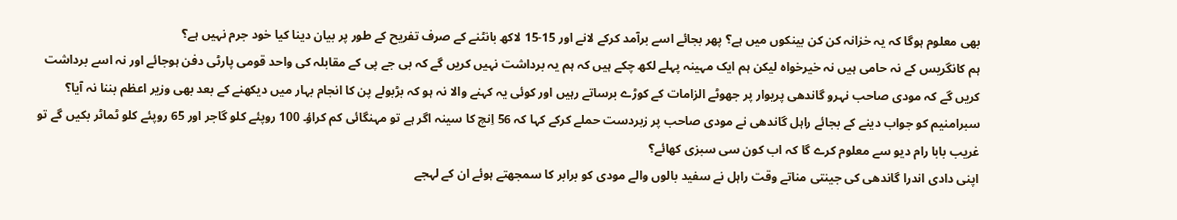بھی معلوم ہوگا کہ یہ خزانہ کن کن بینکوں میں ہے؟ پھر بجائے اسے برآمد کرکے لانے اور 15-15 لاکھ بانٹنے کے صرف تفریح کے طور پر بیان دینا کیا خود جرم نہیں ہے؟
ہم کانگریس کے نہ حامی ہیں نہ خیرخواہ لیکن ہم ایک مہینہ پہلے لکھ چکے ہیں کہ ہم یہ برداشت نہیں کریں گے کہ بی جے پی کے مقابلہ کی واحد قومی پارٹی دفن ہوجائے اور نہ اسے برداشت کریں گے کہ مودی صاحب نہرو گاندھی پریوار پر جھوٹے الزامات کے کوڑے برساتے رہیں اور کوئی یہ کہنے والا نہ ہو کہ بڑبولے پن کا انجام بہار میں دیکھنے کے بعد بھی وزیر اعظم بننا نہ آیا؟ سبرامنیم کو جواب دینے کے بجائے راہل گاندھی نے مودی صاحب پر زبردست حملے کرکے کہا کہ 56 اِنچ کا سینہ اگر ہے تو مہنگائی کم کراؤ۔ 100 روپئے کلو گاجر اور 65 روپئے کلو ٹماٹر بکیں گے تو غریب بابا رام دیو سے معلوم کرے گا کہ اب کون سی سبزی کھائے؟
اپنی دادی اندرا گاندھی کی جینتی مناتے وقت راہل نے سفید بالوں والے مودی کو برابر کا سمجھتے ہوئے ان کے لہجے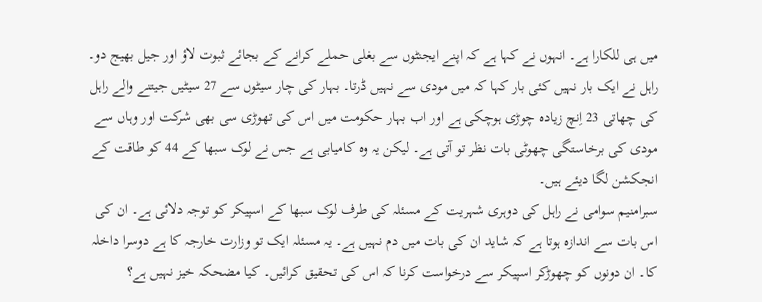میں ہی للکارا ہے۔ انہوں نے کہا ہے کہ اپنے ایجنٹوں سے بغلی حملے کرانے کے بجائے ثبوت لاؤ اور جیل بھیج دو۔ راہل نے ایک بار نہیں کئی بار کہا کہ میں مودی سے نہیں ڈرتا۔ بہار کی چار سیٹوں سے 27 سیٹیں جیتنے والے راہل کی چھاتی 23 اِنچ زیادہ چوڑی ہوچکی ہے اور اب بہار حکومت میں اس کی تھوڑی سی بھی شرکت اور وہاں سے مودی کی برخاستگی چھوٹی بات نظر تو آتی ہے۔ لیکن یہ وہ کامیابی ہے جس نے لوک سبھا کے 44 کو طاقت کے انجکشن لگا دیئے ہیں۔
سبرامنیم سوامی نے راہل کی دوہری شہریت کے مسئلہ کی طرف لوک سبھا کے اسپیکر کو توجہ دلائی ہے۔ ان کی اس بات سے اندازہ ہوتا ہے کہ شاید ان کی بات میں دم نہیں ہے۔ یہ مسئلہ ایک تو وزارت خارجہ کا ہے دوسرا داخلہ کا۔ ان دونوں کو چھوڑکر اسپیکر سے درخواست کرنا کہ اس کی تحقیق کرائیں۔ کیا مضحکہ خیز نہیں ہے؟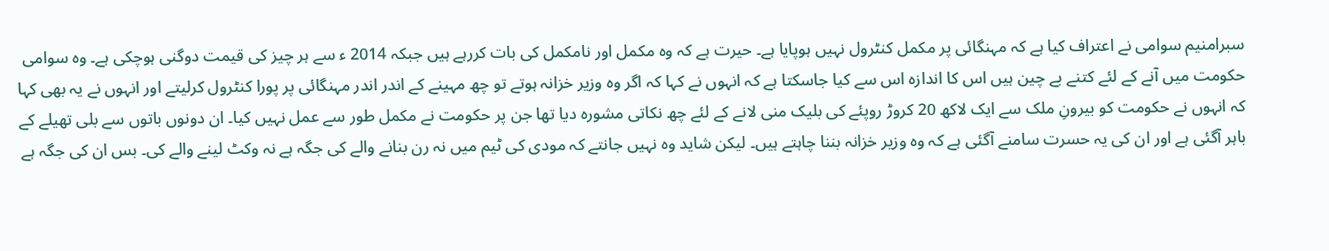سبرامنیم سوامی نے اعتراف کیا ہے کہ مہنگائی پر مکمل کنٹرول نہیں ہوپایا ہے۔ حیرت ہے کہ وہ مکمل اور نامکمل کی بات کررہے ہیں جبکہ 2014 ء سے ہر چیز کی قیمت دوگنی ہوچکی ہے۔ وہ سوامی حکومت میں آنے کے لئے کتنے بے چین ہیں اس کا اندازہ اس سے کیا جاسکتا ہے کہ انہوں نے کہا کہ اگر وہ وزیر خزانہ ہوتے تو چھ مہینے کے اندر اندر مہنگائی پر پورا کنٹرول کرلیتے اور انہوں نے یہ بھی کہا کہ انہوں نے حکومت کو بیرونِ ملک سے ایک لاکھ 20 کروڑ روپئے کی بلیک منی لانے کے لئے چھ نکاتی مشورہ دیا تھا جن پر حکومت نے مکمل طور سے عمل نہیں کیا۔ ان دونوں باتوں سے بلی تھیلے کے باہر آگئی ہے اور ان کی یہ حسرت سامنے آگئی ہے کہ وہ وزیر خزانہ بننا چاہتے ہیں۔ لیکن شاید وہ نہیں جانتے کہ مودی کی ٹیم میں نہ رن بنانے والے کی جگہ ہے نہ وکٹ لینے والے کی۔ بس ان کی جگہ ہے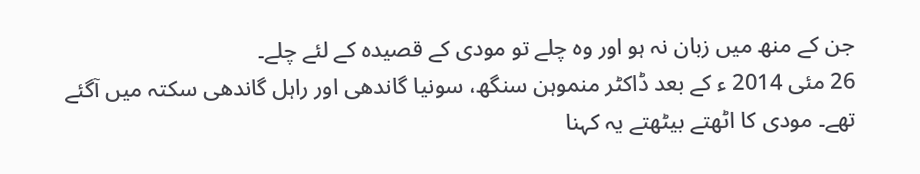جن کے منھ میں زبان نہ ہو اور وہ چلے تو مودی کے قصیدہ کے لئے چلے۔
26 مئی 2014 ء کے بعد ڈاکٹر منموہن سنگھ، سونیا گاندھی اور راہل گاندھی سکتہ میں آگئے تھے۔ مودی کا اٹھتے بیٹھتے یہ کہنا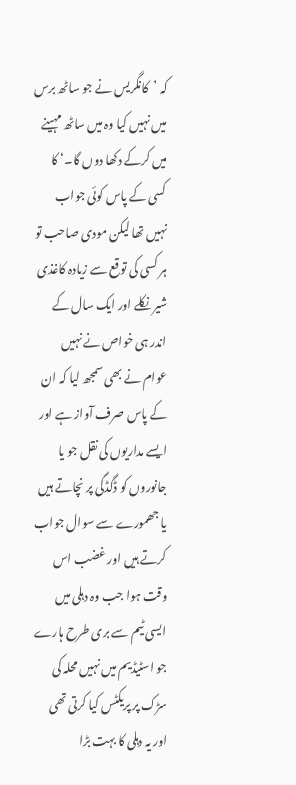کہ ’کانگریس نے جو ساٹھ برس میں نہیں کیا وہ میں ساٹھ مہینے میں کرکے دکھا دوں گا۔‘ کا کسی کے پاس کوئی جواب نہیں تھا لیکن مودی صاحب تو ہر کسی کی توقع سے زیادہ کاغذی شیر نکلے اور ایک سال کے اندر ہی خواص نے نہیں عوام نے بھی سمجھ لیا کہ ان کے پاس صرف آواز ہے اور ایسے مداریوں کی نقل جو یا جانوروں کو ڈگڈگی پر نچاتے ہیں یا جھمورے سے سوال جواب کرتے ہیں اور غضب اس وقت ہوا جب وہ دہلی میں ایسی ٹیم سے بری طرح ہارے جو اسٹیڈیم میں نہیں محلہ کی سڑک پر پریکٹس کیا کرتی تھی اور یہ دہلی کا بہت بڑا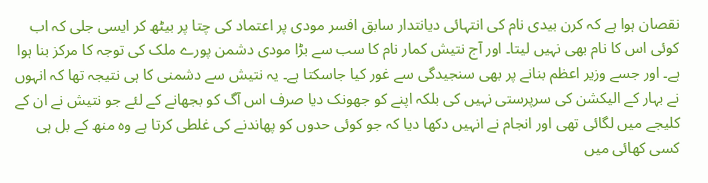نقصان ہوا ہے کہ کرن بیدی نام کی انتہائی دیانتدار سابق افسر مودی پر اعتماد کی چتا پر بیٹھ کر ایسی جلی کہ اب کوئی اس کا نام بھی نہیں لیتا۔ اور آج نتیش کمار نام کا سب سے بڑا مودی دشمن پورے ملک کی توجہ کا مرکز بنا ہوا ہے۔ اور جسے وزیر اعظم بنانے پر بھی سنجیدگی سے غور کیا جاسکتا ہے۔ یہ نتیش سے دشمنی کا ہی نتیجہ تھا کہ انہوں نے بہار کے الیکشن کی سرپرستی نہیں کی بلکہ اپنے کو جھونک دیا صرف اس آگ کو بجھانے کے لئے جو نتیش نے ان کے کلیجے میں لگائی تھی اور انجام نے انہیں دکھا دیا کہ جو کوئی حدوں کو پھاندنے کی غلطی کرتا ہے وہ منھ کے بل ہی کسی کھائی میں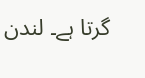گرتا ہے۔ لندن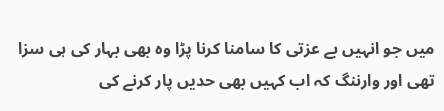میں جو انہیں بے عزتی کا سامنا کرنا پڑا وہ بھی بہار کی ہی سزا تھی اور وارننگ کہ اب کہیں بھی حدیں پار کرنے کی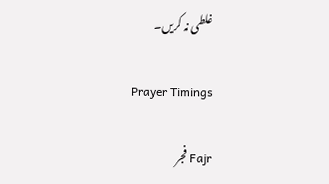غلطی نہ کریں۔

Prayer Timings

Fajr فجر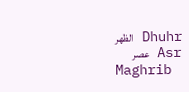Dhuhr الظهر
Asr عصر
Maghrib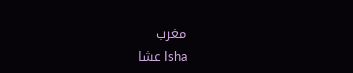مغرب
Isha عشا